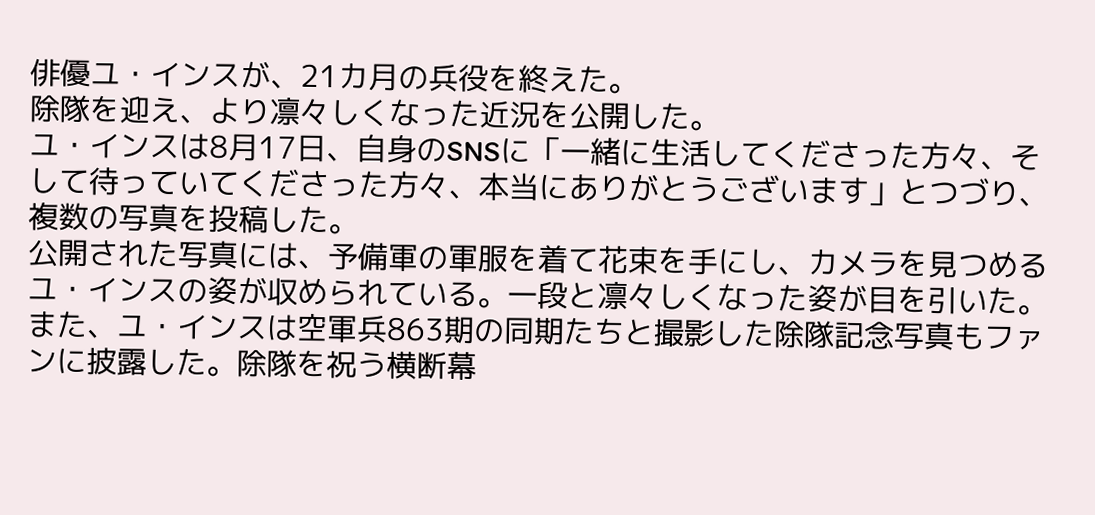俳優ユ・インスが、21カ月の兵役を終えた。
除隊を迎え、より凛々しくなった近況を公開した。
ユ・インスは8月17日、自身のSNSに「一緒に生活してくださった方々、そして待っていてくださった方々、本当にありがとうございます」とつづり、複数の写真を投稿した。
公開された写真には、予備軍の軍服を着て花束を手にし、カメラを見つめるユ・インスの姿が収められている。一段と凛々しくなった姿が目を引いた。
また、ユ・インスは空軍兵863期の同期たちと撮影した除隊記念写真もファンに披露した。除隊を祝う横断幕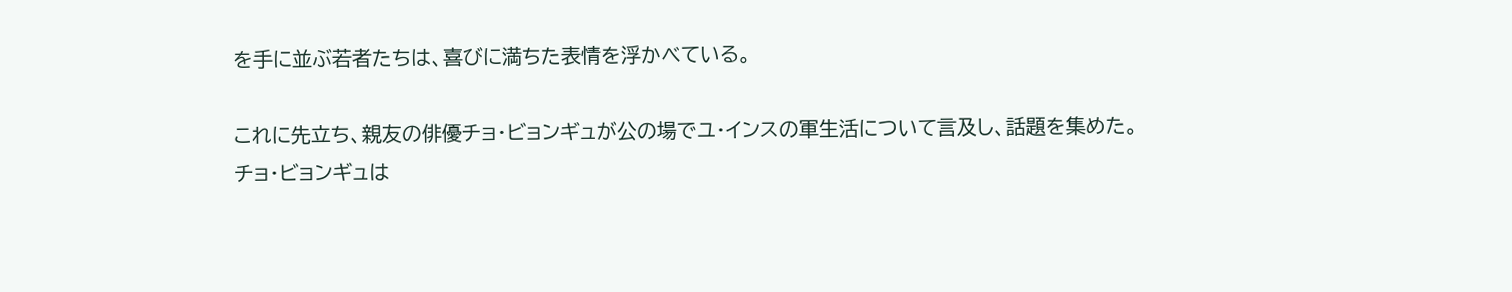を手に並ぶ若者たちは、喜びに満ちた表情を浮かべている。

これに先立ち、親友の俳優チョ・ビョンギュが公の場でユ・インスの軍生活について言及し、話題を集めた。
チョ・ビョンギュは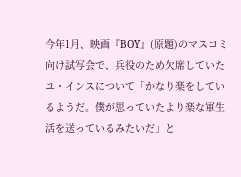今年1月、映画『BOY』(原題)のマスコミ向け試写会で、兵役のため欠席していたユ・インスについて「かなり楽をしているようだ。僕が思っていたより楽な軍生活を送っているみたいだ」と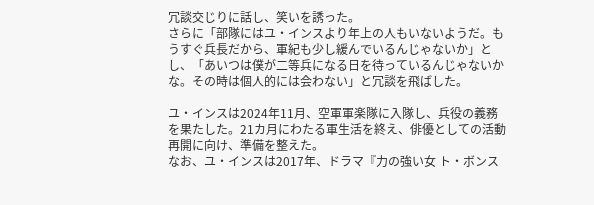冗談交じりに話し、笑いを誘った。
さらに「部隊にはユ・インスより年上の人もいないようだ。もうすぐ兵長だから、軍紀も少し緩んでいるんじゃないか」とし、「あいつは僕が二等兵になる日を待っているんじゃないかな。その時は個人的には会わない」と冗談を飛ばした。

ユ・インスは2024年11月、空軍軍楽隊に入隊し、兵役の義務を果たした。21カ月にわたる軍生活を終え、俳優としての活動再開に向け、準備を整えた。
なお、ユ・インスは2017年、ドラマ『力の強い女 ト・ボンス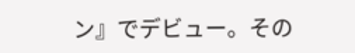ン』でデビュー。その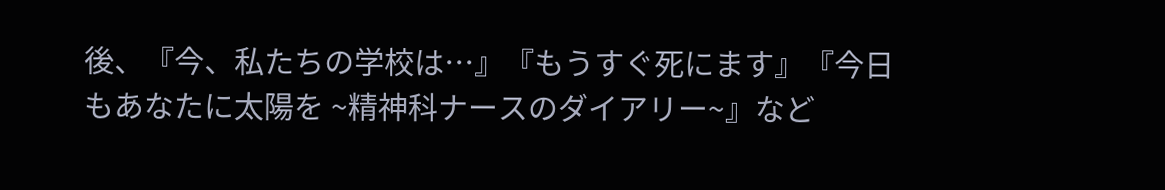後、『今、私たちの学校は…』『もうすぐ死にます』『今日もあなたに太陽を ~精神科ナースのダイアリー~』など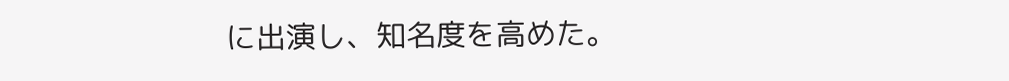に出演し、知名度を高めた。